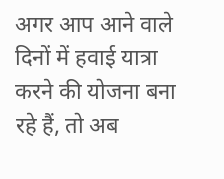अगर आप आने वाले दिनों में हवाई यात्रा करने की योजना बना रहे हैं, तो अब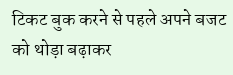टिकट बुक करने से पहले अपने बजट को थोड़ा बढ़ाकर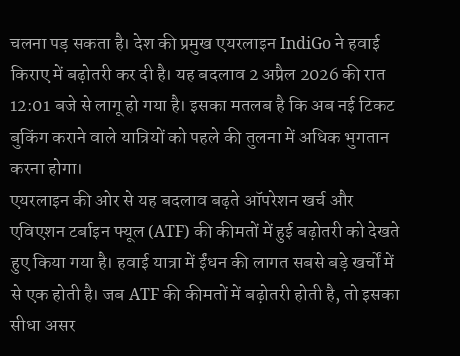चलना पड़ सकता है। देश की प्रमुख एयरलाइन IndiGo ने हवाई किराए में बढ़ोतरी कर दी है। यह बदलाव 2 अप्रैल 2026 की रात 12:01 बजे से लागू हो गया है। इसका मतलब है कि अब नई टिकट बुकिंग कराने वाले यात्रियों को पहले की तुलना में अधिक भुगतान करना होगा।
एयरलाइन की ओर से यह बदलाव बढ़ते ऑपरेशन खर्च और एविएशन टर्बाइन फ्यूल (ATF) की कीमतों में हुई बढ़ोतरी को देखते हुए किया गया है। हवाई यात्रा में ईंधन की लागत सबसे बड़े खर्चों में से एक होती है। जब ATF की कीमतों में बढ़ोतरी होती है, तो इसका सीधा असर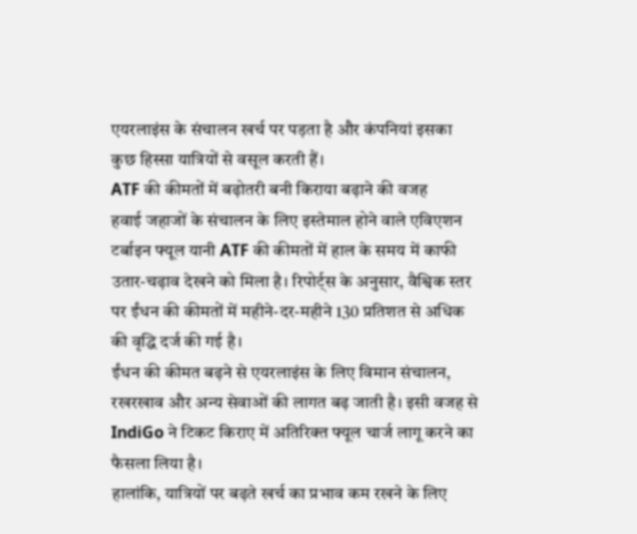एयरलाइंस के संचालन खर्च पर पड़ता है और कंपनियां इसका कुछ हिस्सा यात्रियों से वसूल करती हैं।
ATF की कीमतों में बढ़ोतरी बनी किराया बढ़ाने की वजह
हवाई जहाजों के संचालन के लिए इस्तेमाल होने वाले एविएशन टर्बाइन फ्यूल यानी ATF की कीमतों में हाल के समय में काफी उतार-चढ़ाव देखने को मिला है। रिपोर्ट्स के अनुसार, वैश्विक स्तर पर ईंधन की कीमतों में महीने-दर-महीने 130 प्रतिशत से अधिक की वृद्धि दर्ज की गई है।
ईंधन की कीमत बढ़ने से एयरलाइंस के लिए विमान संचालन, रखरखाव और अन्य सेवाओं की लागत बढ़ जाती है। इसी वजह से IndiGo ने टिकट किराए में अतिरिक्त फ्यूल चार्ज लागू करने का फैसला लिया है।
हालांकि, यात्रियों पर बढ़ते खर्च का प्रभाव कम रखने के लिए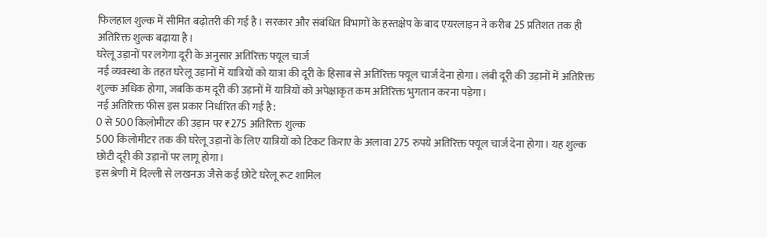फिलहाल शुल्क में सीमित बढ़ोतरी की गई है। सरकार और संबंधित विभागों के हस्तक्षेप के बाद एयरलाइन ने करीब 25 प्रतिशत तक ही अतिरिक्त शुल्क बढ़ाया है।
घरेलू उड़ानों पर लगेगा दूरी के अनुसार अतिरिक्त फ्यूल चार्ज
नई व्यवस्था के तहत घरेलू उड़ानों में यात्रियों को यात्रा की दूरी के हिसाब से अतिरिक्त फ्यूल चार्ज देना होगा। लंबी दूरी की उड़ानों में अतिरिक्त शुल्क अधिक होगा, जबकि कम दूरी की उड़ानों में यात्रियों को अपेक्षाकृत कम अतिरिक्त भुगतान करना पड़ेगा।
नई अतिरिक्त फीस इस प्रकार निर्धारित की गई है:
0 से 500 किलोमीटर की उड़ान पर ₹275 अतिरिक्त शुल्क
500 किलोमीटर तक की घरेलू उड़ानों के लिए यात्रियों को टिकट किराए के अलावा 275 रुपये अतिरिक्त फ्यूल चार्ज देना होगा। यह शुल्क छोटी दूरी की उड़ानों पर लागू होगा।
इस श्रेणी में दिल्ली से लखनऊ जैसे कई छोटे घरेलू रूट शामिल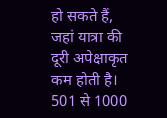हो सकते हैं, जहां यात्रा की दूरी अपेक्षाकृत कम होती है।
501 से 1000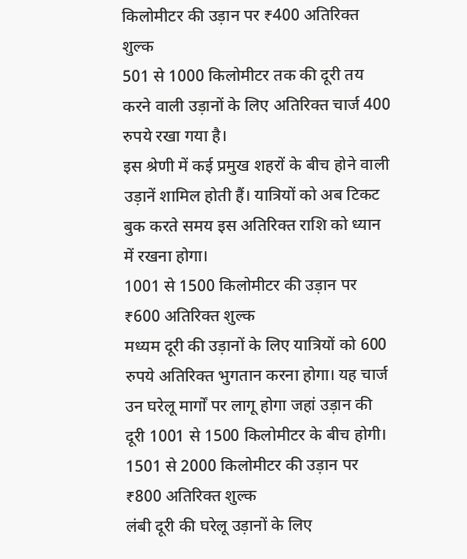किलोमीटर की उड़ान पर ₹400 अतिरिक्त शुल्क
501 से 1000 किलोमीटर तक की दूरी तय करने वाली उड़ानों के लिए अतिरिक्त चार्ज 400 रुपये रखा गया है।
इस श्रेणी में कई प्रमुख शहरों के बीच होने वाली उड़ानें शामिल होती हैं। यात्रियों को अब टिकट बुक करते समय इस अतिरिक्त राशि को ध्यान में रखना होगा।
1001 से 1500 किलोमीटर की उड़ान पर ₹600 अतिरिक्त शुल्क
मध्यम दूरी की उड़ानों के लिए यात्रियों को 600 रुपये अतिरिक्त भुगतान करना होगा। यह चार्ज उन घरेलू मार्गों पर लागू होगा जहां उड़ान की दूरी 1001 से 1500 किलोमीटर के बीच होगी।
1501 से 2000 किलोमीटर की उड़ान पर ₹800 अतिरिक्त शुल्क
लंबी दूरी की घरेलू उड़ानों के लिए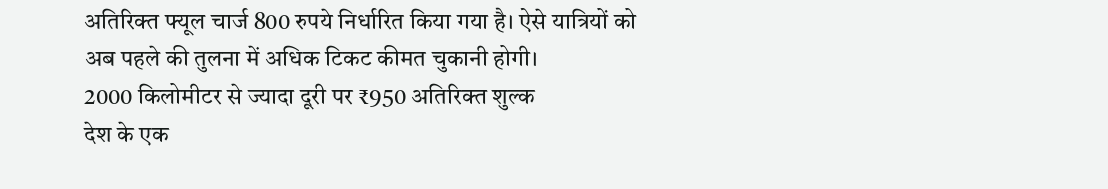अतिरिक्त फ्यूल चार्ज 800 रुपये निर्धारित किया गया है। ऐसे यात्रियों को अब पहले की तुलना में अधिक टिकट कीमत चुकानी होगी।
2000 किलोमीटर से ज्यादा दूरी पर ₹950 अतिरिक्त शुल्क
देश के एक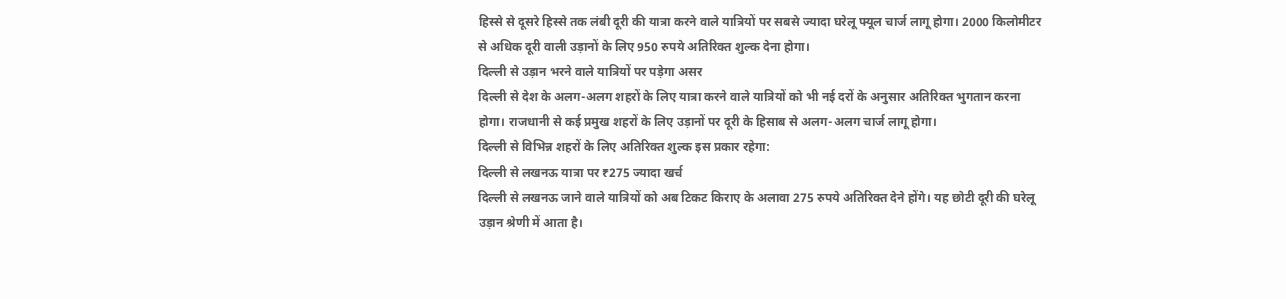हिस्से से दूसरे हिस्से तक लंबी दूरी की यात्रा करने वाले यात्रियों पर सबसे ज्यादा घरेलू फ्यूल चार्ज लागू होगा। 2000 किलोमीटर से अधिक दूरी वाली उड़ानों के लिए 950 रुपये अतिरिक्त शुल्क देना होगा।
दिल्ली से उड़ान भरने वाले यात्रियों पर पड़ेगा असर
दिल्ली से देश के अलग-अलग शहरों के लिए यात्रा करने वाले यात्रियों को भी नई दरों के अनुसार अतिरिक्त भुगतान करना होगा। राजधानी से कई प्रमुख शहरों के लिए उड़ानों पर दूरी के हिसाब से अलग-अलग चार्ज लागू होगा।
दिल्ली से विभिन्न शहरों के लिए अतिरिक्त शुल्क इस प्रकार रहेगा:
दिल्ली से लखनऊ यात्रा पर ₹275 ज्यादा खर्च
दिल्ली से लखनऊ जाने वाले यात्रियों को अब टिकट किराए के अलावा 275 रुपये अतिरिक्त देने होंगे। यह छोटी दूरी की घरेलू उड़ान श्रेणी में आता है।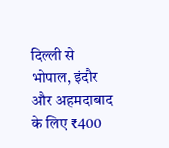दिल्ली से भोपाल, इंदौर और अहमदाबाद के लिए ₹400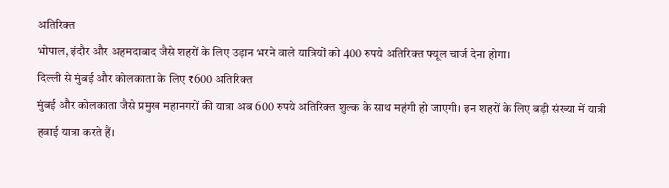अतिरिक्त
भोपाल, इंदौर और अहमदाबाद जैसे शहरों के लिए उड़ान भरने वाले यात्रियों को 400 रुपये अतिरिक्त फ्यूल चार्ज देना होगा।
दिल्ली से मुंबई और कोलकाता के लिए ₹600 अतिरिक्त
मुंबई और कोलकाता जैसे प्रमुख महानगरों की यात्रा अब 600 रुपये अतिरिक्त शुल्क के साथ महंगी हो जाएगी। इन शहरों के लिए बड़ी संख्या में यात्री हवाई यात्रा करते हैं।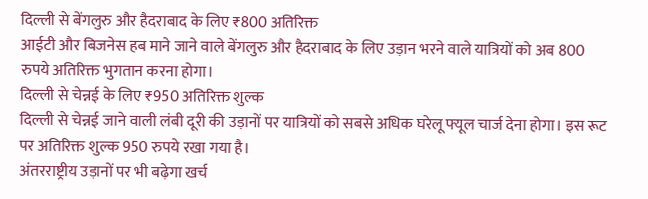दिल्ली से बेंगलुरु और हैदराबाद के लिए ₹800 अतिरिक्त
आईटी और बिजनेस हब माने जाने वाले बेंगलुरु और हैदराबाद के लिए उड़ान भरने वाले यात्रियों को अब 800 रुपये अतिरिक्त भुगतान करना होगा।
दिल्ली से चेन्नई के लिए ₹950 अतिरिक्त शुल्क
दिल्ली से चेन्नई जाने वाली लंबी दूरी की उड़ानों पर यात्रियों को सबसे अधिक घरेलू फ्यूल चार्ज देना होगा। इस रूट पर अतिरिक्त शुल्क 950 रुपये रखा गया है।
अंतरराष्ट्रीय उड़ानों पर भी बढ़ेगा खर्च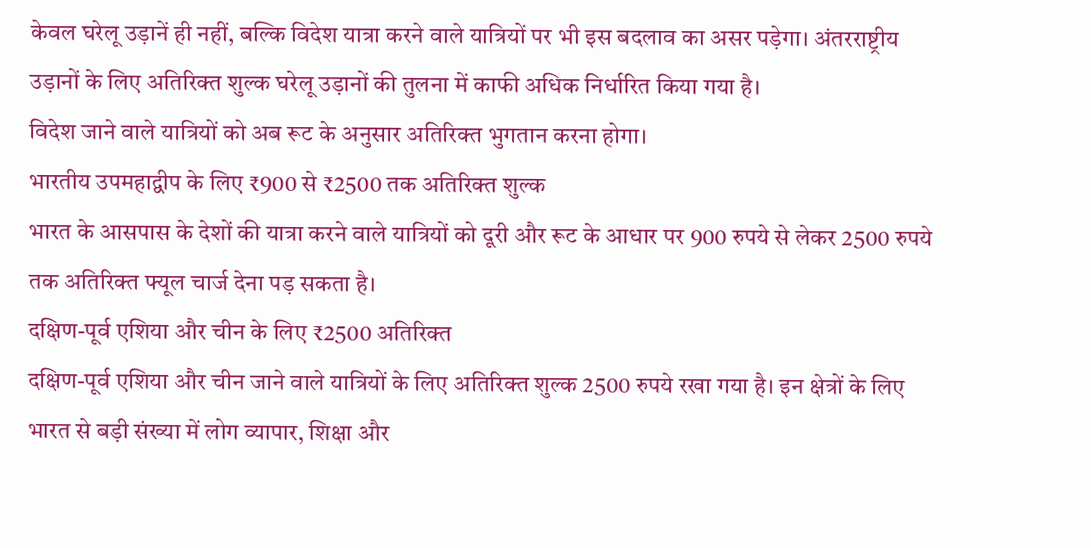केवल घरेलू उड़ानें ही नहीं, बल्कि विदेश यात्रा करने वाले यात्रियों पर भी इस बदलाव का असर पड़ेगा। अंतरराष्ट्रीय उड़ानों के लिए अतिरिक्त शुल्क घरेलू उड़ानों की तुलना में काफी अधिक निर्धारित किया गया है।
विदेश जाने वाले यात्रियों को अब रूट के अनुसार अतिरिक्त भुगतान करना होगा।
भारतीय उपमहाद्वीप के लिए ₹900 से ₹2500 तक अतिरिक्त शुल्क
भारत के आसपास के देशों की यात्रा करने वाले यात्रियों को दूरी और रूट के आधार पर 900 रुपये से लेकर 2500 रुपये तक अतिरिक्त फ्यूल चार्ज देना पड़ सकता है।
दक्षिण-पूर्व एशिया और चीन के लिए ₹2500 अतिरिक्त
दक्षिण-पूर्व एशिया और चीन जाने वाले यात्रियों के लिए अतिरिक्त शुल्क 2500 रुपये रखा गया है। इन क्षेत्रों के लिए भारत से बड़ी संख्या में लोग व्यापार, शिक्षा और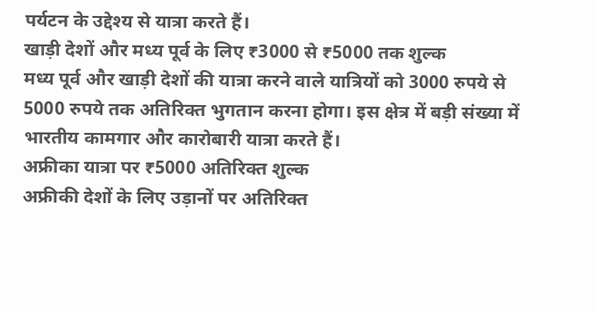पर्यटन के उद्देश्य से यात्रा करते हैं।
खाड़ी देशों और मध्य पूर्व के लिए ₹3000 से ₹5000 तक शुल्क
मध्य पूर्व और खाड़ी देशों की यात्रा करने वाले यात्रियों को 3000 रुपये से 5000 रुपये तक अतिरिक्त भुगतान करना होगा। इस क्षेत्र में बड़ी संख्या में भारतीय कामगार और कारोबारी यात्रा करते हैं।
अफ्रीका यात्रा पर ₹5000 अतिरिक्त शुल्क
अफ्रीकी देशों के लिए उड़ानों पर अतिरिक्त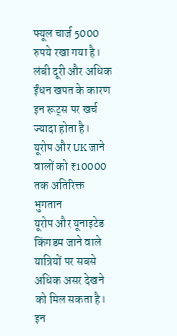फ्यूल चार्ज 5000 रुपये रखा गया है। लंबी दूरी और अधिक ईंधन खपत के कारण इन रूट्स पर खर्च ज्यादा होता है।
यूरोप और UK जाने वालों को ₹10000 तक अतिरिक्त भुगतान
यूरोप और यूनाइटेड किंगडम जाने वाले यात्रियों पर सबसे अधिक असर देखने को मिल सकता है। इन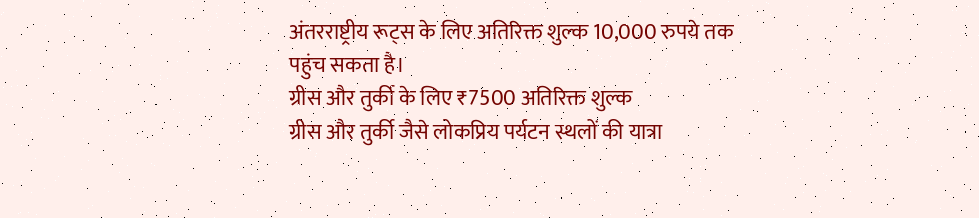अंतरराष्ट्रीय रूट्स के लिए अतिरिक्त शुल्क 10,000 रुपये तक पहुंच सकता है।
ग्रीस और तुर्की के लिए ₹7500 अतिरिक्त शुल्क
ग्रीस और तुर्की जैसे लोकप्रिय पर्यटन स्थलों की यात्रा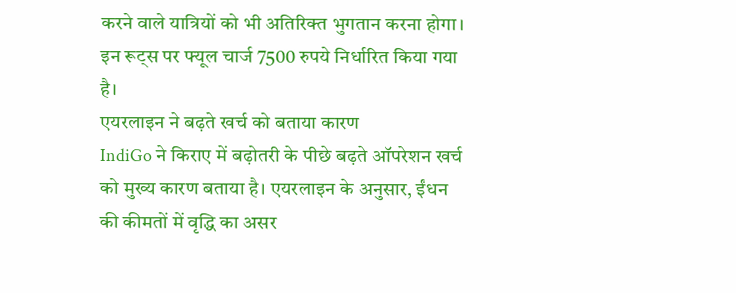करने वाले यात्रियों को भी अतिरिक्त भुगतान करना होगा। इन रूट्स पर फ्यूल चार्ज 7500 रुपये निर्धारित किया गया है।
एयरलाइन ने बढ़ते खर्च को बताया कारण
IndiGo ने किराए में बढ़ोतरी के पीछे बढ़ते ऑपरेशन खर्च को मुख्य कारण बताया है। एयरलाइन के अनुसार, ईंधन की कीमतों में वृद्धि का असर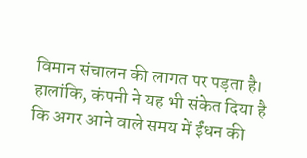विमान संचालन की लागत पर पड़ता है।
हालांकि, कंपनी ने यह भी संकेत दिया है कि अगर आने वाले समय में ईंधन की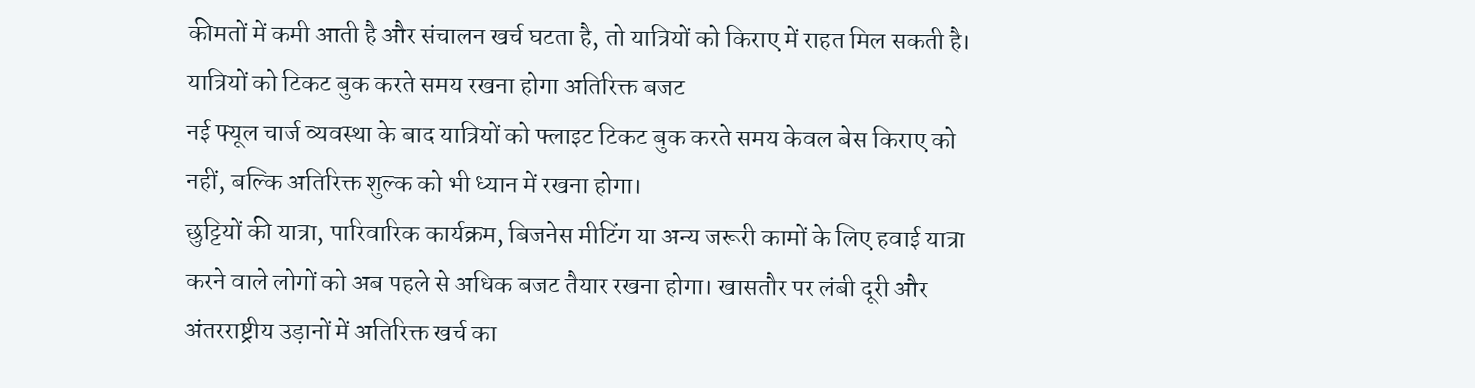कीमतों में कमी आती है और संचालन खर्च घटता है, तो यात्रियों को किराए में राहत मिल सकती है।
यात्रियों को टिकट बुक करते समय रखना होगा अतिरिक्त बजट
नई फ्यूल चार्ज व्यवस्था के बाद यात्रियों को फ्लाइट टिकट बुक करते समय केवल बेस किराए को नहीं, बल्कि अतिरिक्त शुल्क को भी ध्यान में रखना होगा।
छुट्टियों की यात्रा, पारिवारिक कार्यक्रम, बिजनेस मीटिंग या अन्य जरूरी कामों के लिए हवाई यात्रा करने वाले लोगों को अब पहले से अधिक बजट तैयार रखना होगा। खासतौर पर लंबी दूरी और अंतरराष्ट्रीय उड़ानों में अतिरिक्त खर्च का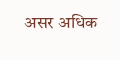असर अधिक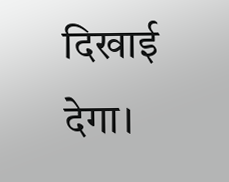दिखाई देगा।